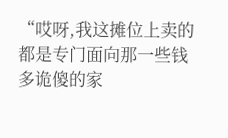“哎呀,我这摊位上卖的都是专门面向那一些钱多诡傻的家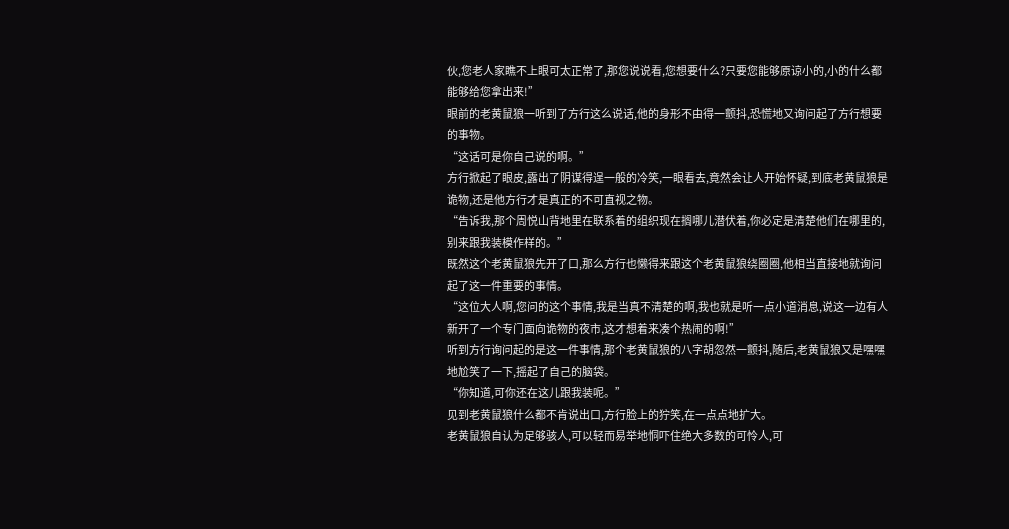伙,您老人家瞧不上眼可太正常了,那您说说看,您想要什么?只要您能够原谅小的,小的什么都能够给您拿出来!”
眼前的老黄鼠狼一听到了方行这么说话,他的身形不由得一颤抖,恐慌地又询问起了方行想要的事物。
“这话可是你自己说的啊。”
方行掀起了眼皮,露出了阴谋得逞一般的冷笑,一眼看去,竟然会让人开始怀疑,到底老黄鼠狼是诡物,还是他方行才是真正的不可直视之物。
“告诉我,那个周悦山背地里在联系着的组织现在搁哪儿潜伏着,你必定是清楚他们在哪里的,别来跟我装模作样的。”
既然这个老黄鼠狼先开了口,那么方行也懒得来跟这个老黄鼠狼绕圈圈,他相当直接地就询问起了这一件重要的事情。
“这位大人啊,您问的这个事情,我是当真不清楚的啊,我也就是听一点小道消息,说这一边有人新开了一个专门面向诡物的夜市,这才想着来凑个热闹的啊!”
听到方行询问起的是这一件事情,那个老黄鼠狼的八字胡忽然一颤抖,随后,老黄鼠狼又是嘿嘿地尬笑了一下,摇起了自己的脑袋。
“你知道,可你还在这儿跟我装呢。”
见到老黄鼠狼什么都不肯说出口,方行脸上的狞笑,在一点点地扩大。
老黄鼠狼自认为足够骇人,可以轻而易举地恫吓住绝大多数的可怜人,可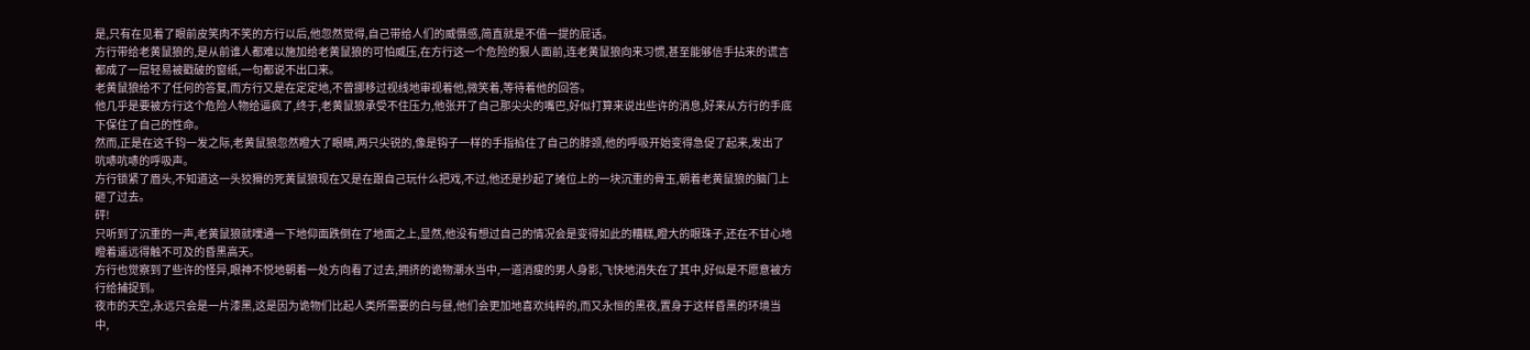是,只有在见着了眼前皮笑肉不笑的方行以后,他忽然觉得,自己带给人们的威慑感,简直就是不值一提的屁话。
方行带给老黄鼠狼的,是从前谁人都难以施加给老黄鼠狼的可怕威压,在方行这一个危险的狠人面前,连老黄鼠狼向来习惯,甚至能够信手拈来的谎言都成了一层轻易被戳破的窗纸,一句都说不出口来。
老黄鼠狼给不了任何的答复,而方行又是在定定地,不曾挪移过视线地审视着他,微笑着,等待着他的回答。
他几乎是要被方行这个危险人物给逼疯了,终于,老黄鼠狼承受不住压力,他张开了自己那尖尖的嘴巴,好似打算来说出些许的消息,好来从方行的手底下保住了自己的性命。
然而,正是在这千钧一发之际,老黄鼠狼忽然瞪大了眼睛,两只尖锐的,像是钩子一样的手指掐住了自己的脖颈,他的呼吸开始变得急促了起来,发出了吭哧吭哧的呼吸声。
方行锁紧了眉头,不知道这一头狡猾的死黄鼠狼现在又是在跟自己玩什么把戏,不过,他还是抄起了摊位上的一块沉重的骨玉,朝着老黄鼠狼的脑门上砸了过去。
砰!
只听到了沉重的一声,老黄鼠狼就噗通一下地仰面跌倒在了地面之上,显然,他没有想过自己的情况会是变得如此的糟糕,瞪大的眼珠子,还在不甘心地瞪着遥远得触不可及的昏黑高天。
方行也觉察到了些许的怪异,眼神不悦地朝着一处方向看了过去,拥挤的诡物潮水当中,一道消瘦的男人身影,飞快地消失在了其中,好似是不愿意被方行给捕捉到。
夜市的天空,永远只会是一片漆黑,这是因为诡物们比起人类所需要的白与昼,他们会更加地喜欢纯粹的,而又永恒的黑夜,置身于这样昏黑的环境当中,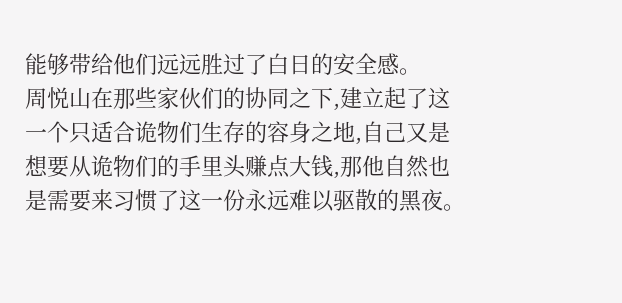能够带给他们远远胜过了白日的安全感。
周悦山在那些家伙们的协同之下,建立起了这一个只适合诡物们生存的容身之地,自己又是想要从诡物们的手里头赚点大钱,那他自然也是需要来习惯了这一份永远难以驱散的黑夜。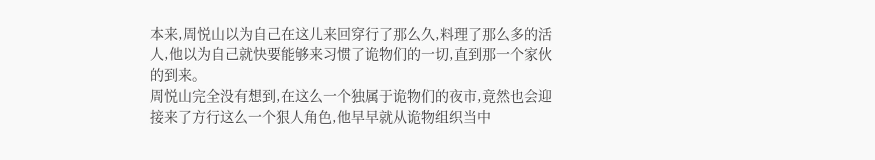本来,周悦山以为自己在这儿来回穿行了那么久,料理了那么多的活人,他以为自己就快要能够来习惯了诡物们的一切,直到那一个家伙的到来。
周悦山完全没有想到,在这么一个独属于诡物们的夜市,竟然也会迎接来了方行这么一个狠人角色,他早早就从诡物组织当中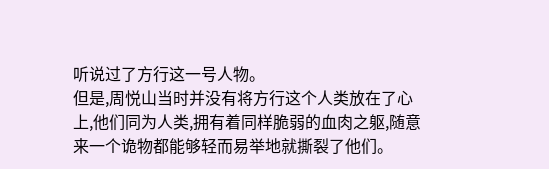听说过了方行这一号人物。
但是,周悦山当时并没有将方行这个人类放在了心上,他们同为人类,拥有着同样脆弱的血肉之躯,随意来一个诡物都能够轻而易举地就撕裂了他们。